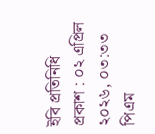ইবি প্রতিনিধি
প্রকাশ : ০২ এপ্রিল ২০২৬, ০৩:৩৩ পিএম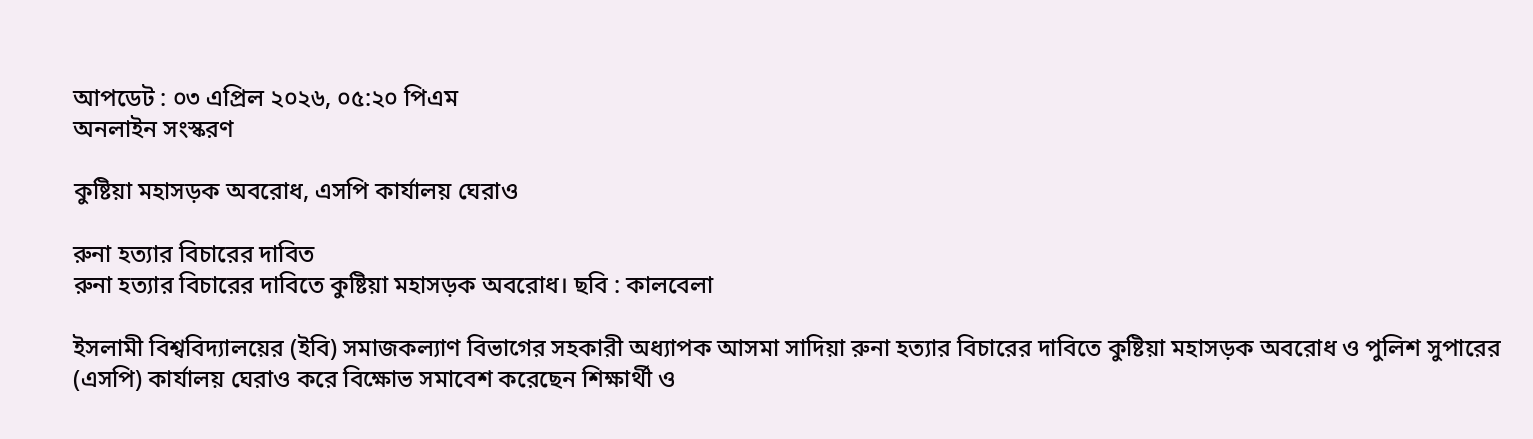আপডেট : ০৩ এপ্রিল ২০২৬, ০৫:২০ পিএম
অনলাইন সংস্করণ

কুষ্টিয়া মহাসড়ক অবরোধ, এসপি কার্যালয় ঘেরাও

রুনা হত্যার বিচারের দাবিত
রুনা হত্যার বিচারের দাবিতে কুষ্টিয়া মহাসড়ক অবরোধ। ছবি : কালবেলা

ইসলামী বিশ্ববিদ্যালয়ের (ইবি) সমাজকল্যাণ বিভাগের সহকারী অধ্যাপক আসমা সাদিয়া রুনা হত্যার বিচারের দাবিতে কুষ্টিয়া মহাসড়ক অবরোধ ও পুলিশ সুপারের (এসপি) কার্যালয় ঘেরাও করে বিক্ষোভ সমাবেশ করেছেন শিক্ষার্থী ও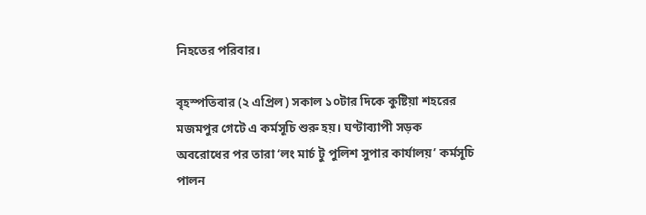নিহতের পরিবার।

বৃহস্পতিবার (২ এপ্রিল) সকাল ১০টার দিকে কুষ্টিয়া শহরের মজমপুর গেটে এ কর্মসূচি শুরু হয়। ঘণ্টাব্যাপী সড়ক অবরোধের পর তারা ‘লং মার্চ টু পুলিশ সুপার কার্যালয়’ কর্মসূচি পালন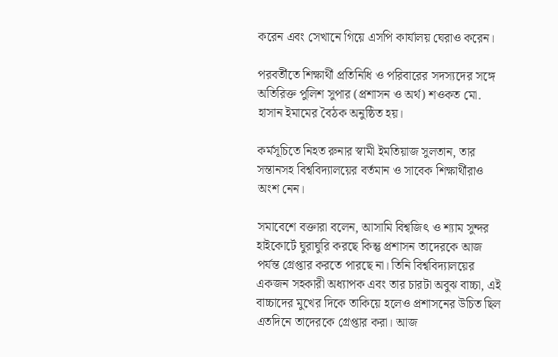করেন এবং সেখানে গিয়ে এসপি কার্যালয় ঘেরাও করেন।

পরবর্তীতে শিক্ষার্থী প্রতিনিধি ও পরিবারের সদস্যদের সঙ্গে অতিরিক্ত পুলিশ সুপার (প্রশাসন ও অর্থ) শওকত মো. হাসান ইমামের বৈঠক অনুষ্ঠিত হয়।

কর্মসূচিতে নিহত রুনার স্বামী ইমতিয়াজ সুলতান, তার সন্তানসহ বিশ্ববিদ্যালয়ের বর্তমান ও সাবেক শিক্ষার্থীরাও অংশ নেন।

সমাবেশে বক্তারা বলেন, আসামি বিশ্বজিৎ ও শ্যাম সুন্দর হাইকোর্টে ঘুরাঘুরি করছে কিন্তু প্রশাসন তাদেরকে আজ পর্যন্ত গ্রেপ্তার করতে পারছে না। তিনি বিশ্ববিদ্যালয়ের একজন সহকারী অধ্যাপক এবং তার চারটা অবুঝ বাচ্চা, এই বাচ্চাদের মুখের দিকে তাকিয়ে হলেও প্রশাসনের উচিত ছিল এতদিনে তাদেরকে গ্রেপ্তার করা। আজ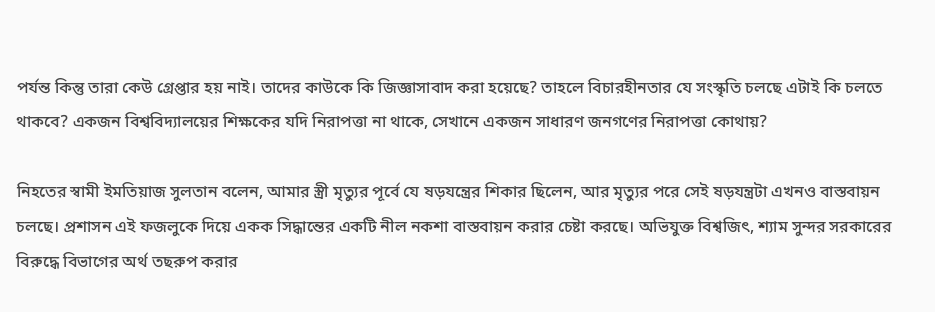পর্যন্ত কিন্তু তারা কেউ গ্রেপ্তার হয় নাই। তাদের কাউকে কি জিজ্ঞাসাবাদ করা হয়েছে? তাহলে বিচারহীনতার যে সংস্কৃতি চলছে এটাই কি চলতে থাকবে? একজন বিশ্ববিদ্যালয়ের শিক্ষকের যদি নিরাপত্তা না থাকে, সেখানে একজন সাধারণ জনগণের নিরাপত্তা কোথায়?

নিহতের স্বামী ইমতিয়াজ সুলতান বলেন, আমার স্ত্রী মৃত্যুর পূর্বে যে ষড়যন্ত্রের শিকার ছিলেন, আর মৃত্যুর পরে সেই ষড়যন্ত্রটা এখনও বাস্তবায়ন চলছে। প্রশাসন এই ফজলুকে দিয়ে একক সিদ্ধান্তের একটি নীল নকশা বাস্তবায়ন করার চেষ্টা করছে। অভিযুক্ত বিশ্বজিৎ, শ্যাম সুন্দর সরকারের বিরুদ্ধে বিভাগের অর্থ তছরুপ করার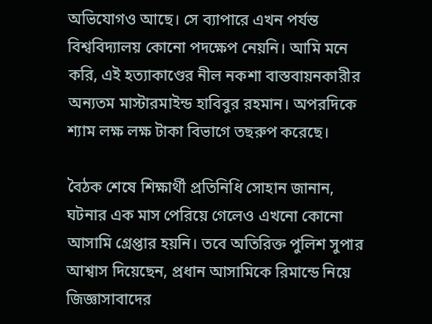অভিযোগও আছে। সে ব্যাপারে এখন পর্যন্ত বিশ্ববিদ্যালয় কোনো পদক্ষেপ নেয়নি। আমি মনে করি, এই হত্যাকাণ্ডের নীল নকশা বাস্তবায়নকারীর অন্যতম মাস্টারমাইন্ড হাবিবুর রহমান। অপরদিকে শ্যাম লক্ষ লক্ষ টাকা বিভাগে তছরুপ করেছে।

বৈঠক শেষে শিক্ষার্থী প্রতিনিধি সোহান জানান, ঘটনার এক মাস পেরিয়ে গেলেও এখনো কোনো আসামি গ্রেপ্তার হয়নি। তবে অতিরিক্ত পুলিশ সুপার আশ্বাস দিয়েছেন, প্রধান আসামিকে রিমান্ডে নিয়ে জিজ্ঞাসাবাদের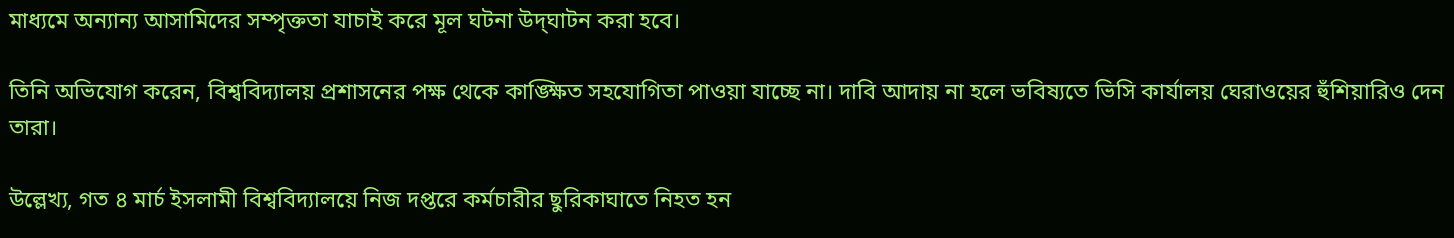মাধ্যমে অন্যান্য আসামিদের সম্পৃক্ততা যাচাই করে মূল ঘটনা উদ্‌ঘাটন করা হবে।

তিনি অভিযোগ করেন, বিশ্ববিদ্যালয় প্রশাসনের পক্ষ থেকে কাঙ্ক্ষিত সহযোগিতা পাওয়া যাচ্ছে না। দাবি আদায় না হলে ভবিষ্যতে ভিসি কার্যালয় ঘেরাওয়ের হুঁশিয়ারিও দেন তারা।

উল্লেখ্য, গত ৪ মার্চ ইসলামী বিশ্ববিদ্যালয়ে নিজ দপ্তরে কর্মচারীর ছুরিকাঘাতে নিহত হন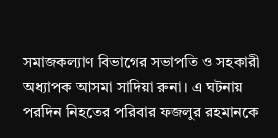সমাজকল্যাণ বিভাগের সভাপতি ও সহকারী অধ্যাপক আসমা সাদিয়া রুনা। এ ঘটনায় পরদিন নিহতের পরিবার ফজলুর রহমানকে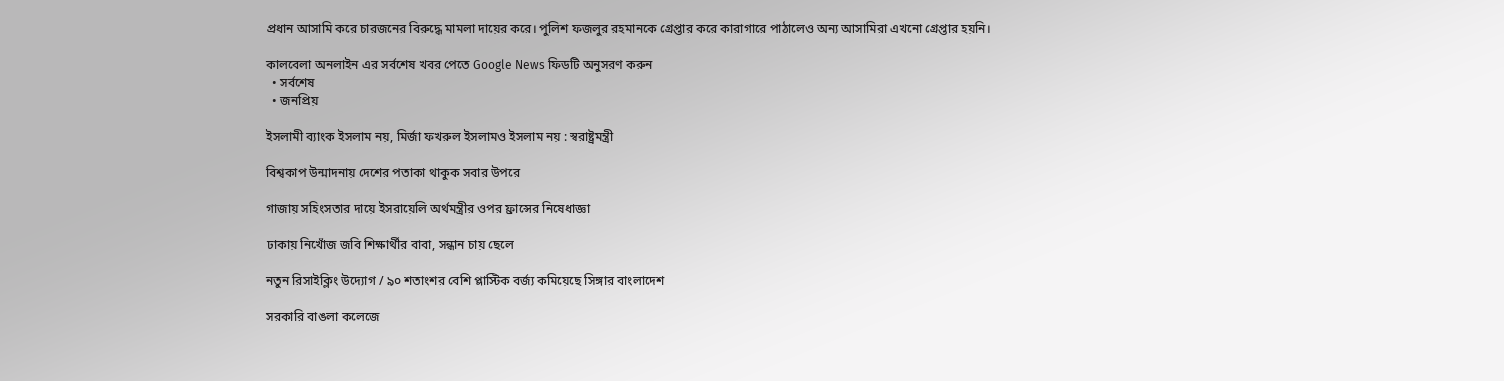প্রধান আসামি করে চারজনের বিরুদ্ধে মামলা দায়ের করে। পুলিশ ফজলুর রহমানকে গ্রেপ্তার করে কারাগারে পাঠালেও অন্য আসামিরা এখনো গ্রেপ্তার হয়নি।

কালবেলা অনলাইন এর সর্বশেষ খবর পেতে Google News ফিডটি অনুসরণ করুন
  • সর্বশেষ
  • জনপ্রিয়

ইসলামী ব্যাংক ইসলাম নয়, মির্জা ফখরুল ইসলামও ইসলাম নয় : স্বরাষ্ট্রমন্ত্রী

বিশ্বকাপ উন্মাদনায় দেশের পতাকা থাকুক সবার উপরে

গাজায় সহিংসতার দায়ে ইসরায়েলি অর্থমন্ত্রীর ওপর ফ্রান্সের নিষেধাজ্ঞা

ঢাকায় নিখোঁজ জবি শিক্ষার্থীর বাবা, সন্ধান চায় ছেলে

নতুন রিসাইক্লিং উদ্যোগ / ৯০ শতাংশর বেশি প্লাস্টিক বর্জ্য কমিয়েছে সিঙ্গার বাংলাদেশ

সরকারি বাঙলা কলেজে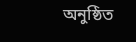অনুষ্ঠিত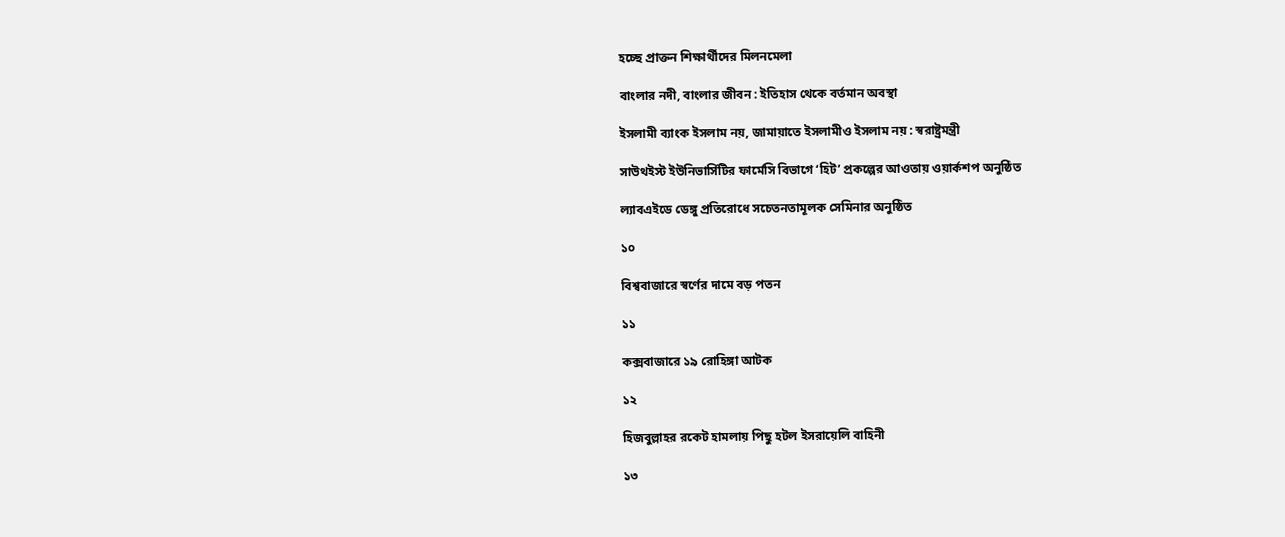হচ্ছে প্রাক্তন শিক্ষার্থীদের মিলনমেলা

বাংলার নদী, বাংলার জীবন : ইতিহাস থেকে বর্তমান অবস্থা

ইসলামী ব্যাংক ইসলাম নয়, জামায়াতে ইসলামীও ইসলাম নয় : স্বরাষ্ট্রমন্ত্রী

সাউথইস্ট ইউনিভার্সিটির ফার্মেসি বিভাগে ‘হিট’ প্রকল্পের আওতায় ওয়ার্কশপ অনুষ্ঠিত

ল্যাবএইডে ডেঙ্গু প্রতিরোধে সচেতনতামূলক সেমিনার অনুষ্ঠিত

১০

বিশ্ববাজারে স্বর্ণের দামে বড় পতন

১১

কক্সবাজারে ১৯ রোহিঙ্গা আটক

১২

হিজবুল্লাহর রকেট হামলায় পিছু হটল ইসরায়েলি বাহিনী

১৩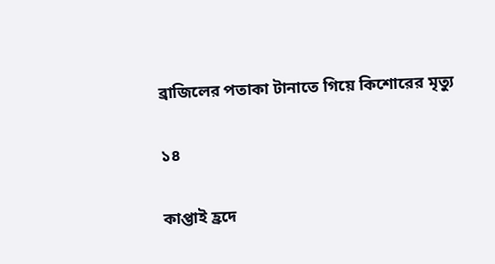ব্রাজিলের পতাকা টানাতে গিয়ে কিশোরের মৃত্যু

১৪

কাপ্তাই হ্রদে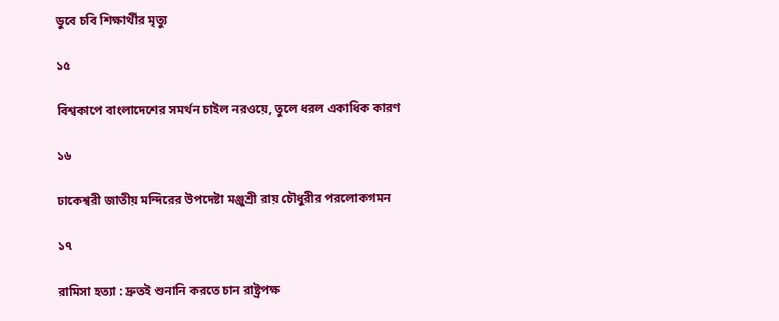ডুবে চবি শিক্ষার্থীর মৃত্যু

১৫

বিশ্বকাপে বাংলাদেশের সমর্থন চাইল নরওয়ে, তুলে ধরল একাধিক কারণ

১৬

ঢাকেশ্বরী জাতীয় মন্দিরের উপদেষ্টা মঞ্জুশ্রী রায় চৌধুরীর পরলোকগমন

১৭

রামিসা হত্যা : দ্রুতই শুনানি করতে চান রাষ্ট্রপক্ষ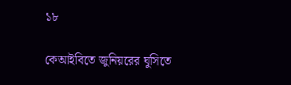১৮

কেআইবিতে জুনিয়রের ঘুসিতে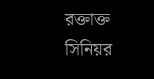রক্তাক্ত সিনিয়র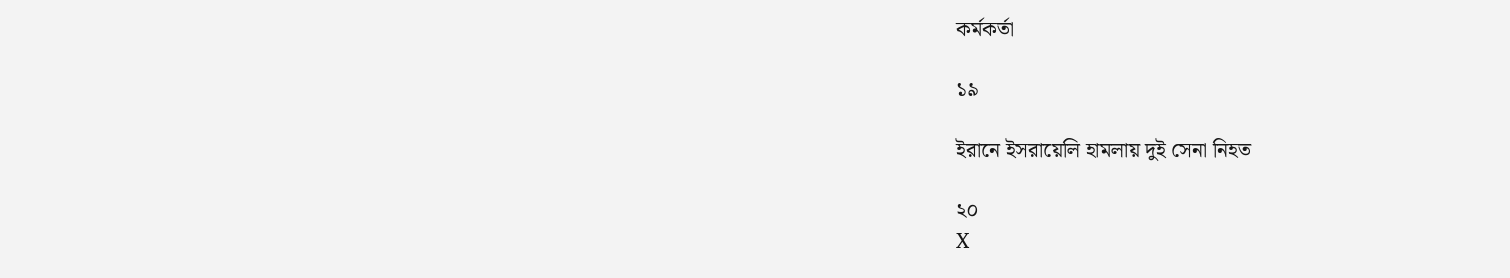কর্মকর্তা

১৯

ইরানে ইসরায়েলি হামলায় দুই সেনা নিহত

২০
X